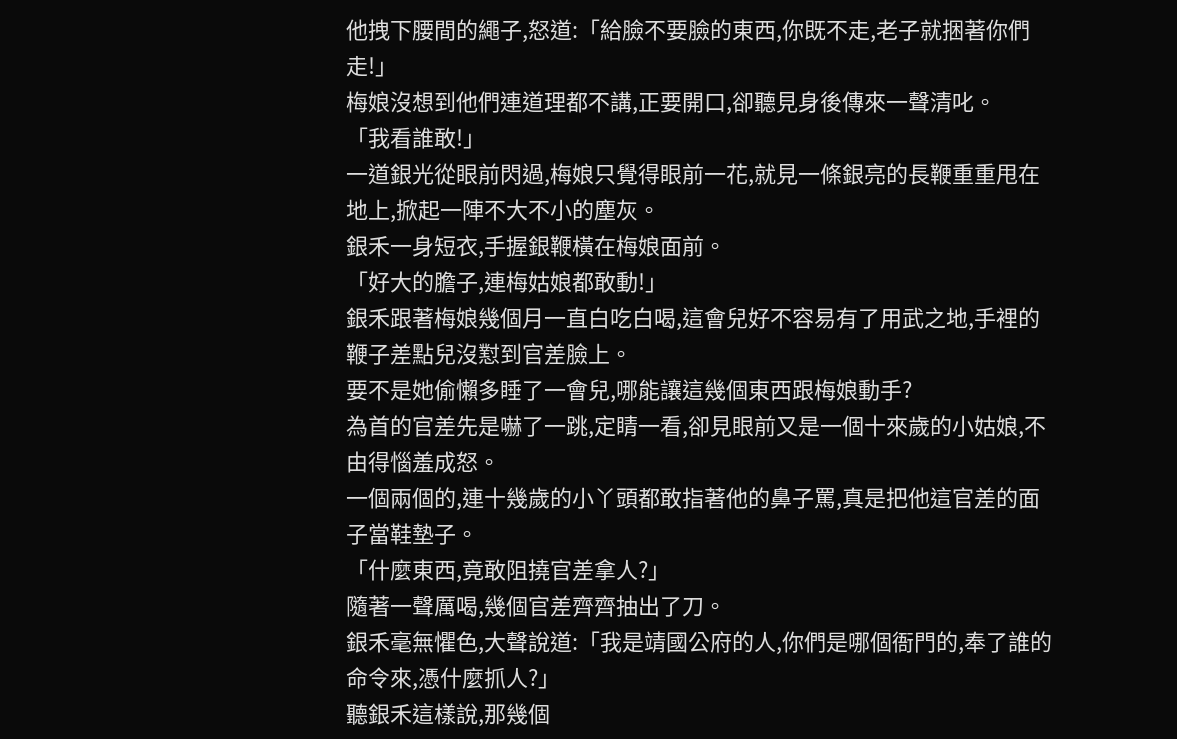他拽下腰間的繩子,怒道:「給臉不要臉的東西,你既不走,老子就捆著你們走!」
梅娘沒想到他們連道理都不講,正要開口,卻聽見身後傳來一聲清叱。
「我看誰敢!」
一道銀光從眼前閃過,梅娘只覺得眼前一花,就見一條銀亮的長鞭重重甩在地上,掀起一陣不大不小的塵灰。
銀禾一身短衣,手握銀鞭橫在梅娘面前。
「好大的膽子,連梅姑娘都敢動!」
銀禾跟著梅娘幾個月一直白吃白喝,這會兒好不容易有了用武之地,手裡的鞭子差點兒沒懟到官差臉上。
要不是她偷懶多睡了一會兒,哪能讓這幾個東西跟梅娘動手?
為首的官差先是嚇了一跳,定睛一看,卻見眼前又是一個十來歲的小姑娘,不由得惱羞成怒。
一個兩個的,連十幾歲的小丫頭都敢指著他的鼻子罵,真是把他這官差的面子當鞋墊子。
「什麼東西,竟敢阻撓官差拿人?」
隨著一聲厲喝,幾個官差齊齊抽出了刀。
銀禾毫無懼色,大聲說道:「我是靖國公府的人,你們是哪個衙門的,奉了誰的命令來,憑什麼抓人?」
聽銀禾這樣說,那幾個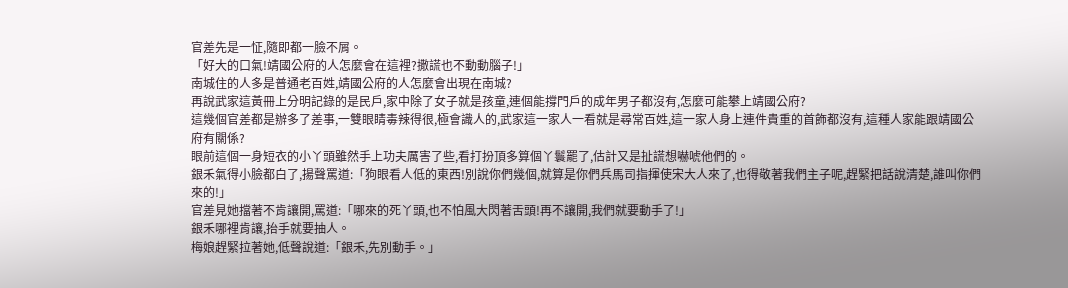官差先是一怔,隨即都一臉不屑。
「好大的口氣!靖國公府的人怎麼會在這裡?撒謊也不動動腦子!」
南城住的人多是普通老百姓,靖國公府的人怎麼會出現在南城?
再說武家這黃冊上分明記錄的是民戶,家中除了女子就是孩童,連個能撐門戶的成年男子都沒有,怎麼可能攀上靖國公府?
這幾個官差都是辦多了差事,一雙眼睛毒辣得很,極會識人的,武家這一家人一看就是尋常百姓,這一家人身上連件貴重的首飾都沒有,這種人家能跟靖國公府有關係?
眼前這個一身短衣的小丫頭雖然手上功夫厲害了些,看打扮頂多算個丫鬟罷了,估計又是扯謊想嚇唬他們的。
銀禾氣得小臉都白了,揚聲罵道:「狗眼看人低的東西!別說你們幾個,就算是你們兵馬司指揮使宋大人來了,也得敬著我們主子呢,趕緊把話說清楚,誰叫你們來的!」
官差見她擋著不肯讓開,罵道:「哪來的死丫頭,也不怕風大閃著舌頭!再不讓開,我們就要動手了!」
銀禾哪裡肯讓,抬手就要抽人。
梅娘趕緊拉著她,低聲說道:「銀禾,先別動手。」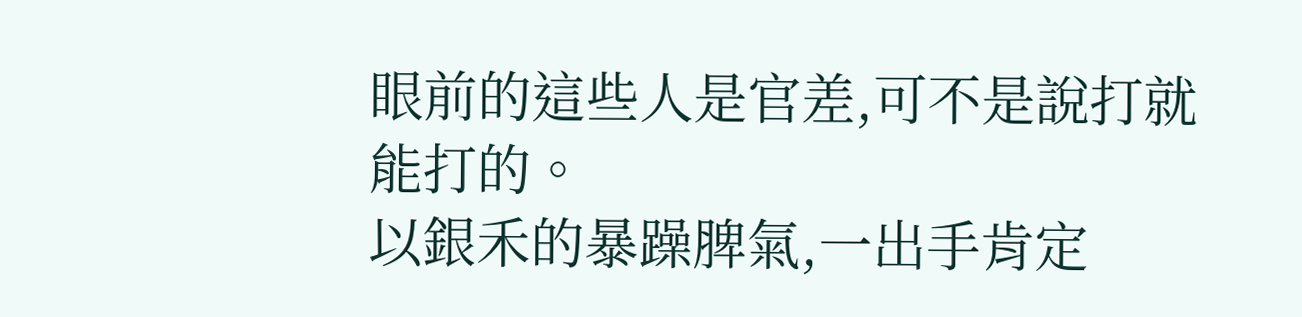眼前的這些人是官差,可不是說打就能打的。
以銀禾的暴躁脾氣,一出手肯定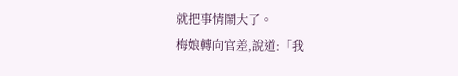就把事情鬧大了。
梅娘轉向官差,說道:「我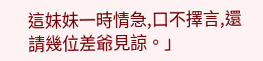這妹妹一時情急,口不擇言,還請幾位差爺見諒。」